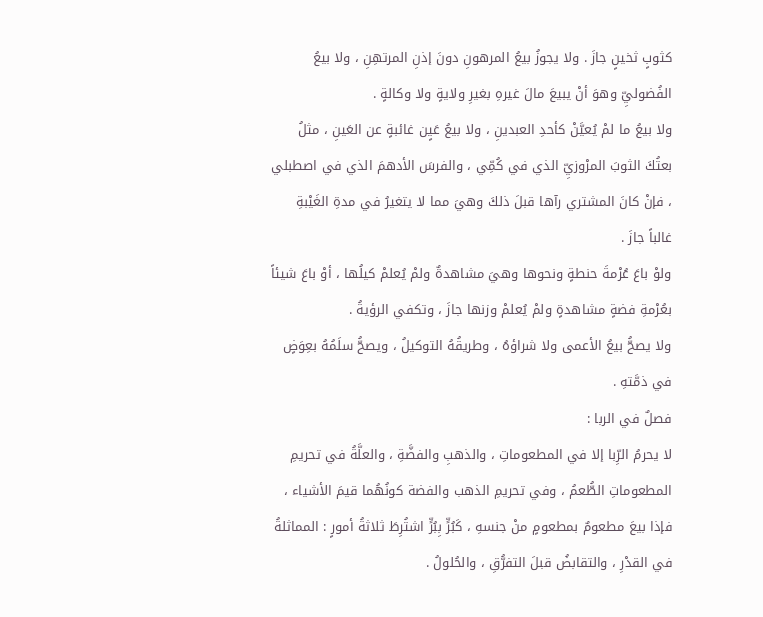كثوبٍ ثخينٍ جازَ . ولا يجوزُ بيعُ المرهونِ دونَ إذنِ المرتهِنِ ، ولا بيعُ الفُضوليِّ وهوَ أنْ يبيعَ مالَ غيرهِ بغيرِ ولايةٍ ولا وكالةٍ .
ولا بيعُ ما لمْ يُعيَّنْ كأحدِ العبدينِ ، ولا بيعُ عَيٍن غائبةٍ عن العَينِ ، مثلُ بعتُكَ الثوبَ المرْوزيِّ الذي في كُمِّي ، والفرسَ الأدهمَ الذي في اصطبلي ، فإنْ كانَ المشتري رآها قبلَ ذلكَ وهيَ مما لا يتغيرُ في مدةِ الغَيْبةِ غالباً جازَ .
ولوْ باعَ عُرْمةَ حنطةٍ ونحوها وهيَ مشاهدةٌ ولمْ يُعلمْ كيلُها ، أوْ باعَ شيئاً بعُرْمةِ فضةٍ مشاهدةٍ ولمْ يُعلمْ وزنها جازَ ، وتكفي الرؤيةُ .
ولا يصحُّ بيعُ الأعمى ولا شراؤهُ ، وطريقُهُ التوكيلُ ، ويصحُّ سلَمُهُ بعِوَضٍ في ذمَّتهِ .
فصلٌ في الربا :
لا يحرمُ الرِّبا إلا في المطعوماتِ ، والذهبِ والفضَّةِ ، والعلَّةُ في تحريمِ المطعوماتِ الطُّعمُ ، وفي تحريمِ الذهب والفضة كونُهُما قيمَ الأشياء ، فإذا بيعَ مطعومٌ بمطعومٍ منْ جنسهِ ، كَبُرٍّ بِبُرٍّ اشتُرِطَ ثلاثةُ أمورٍ : المماثلةُ في القدْرِ ، والتقابضُ قبلَ التفرُّقِ ، والحُلولُ .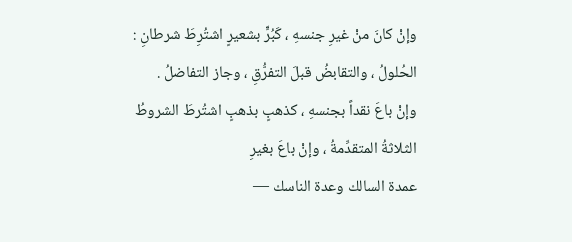وإنْ كانَ منْ غيرِ جنسهِ ، كَبُرٍّ بشعيرٍ اشتُرِطَ شرطانِ : الحُلولُ ، والتقابضُ قبلَ التفرُّقِ ، وجاز التفاضلُ .
وإنْ باعَ نقداً بجنسهِ ، كذهبٍ بذهبٍ اشتُرطَ الشروطُ الثلاثةُ المتقدِّمةُ ، وإنْ باعَ بغيرِ
عمدة السالك وعدة الناسك —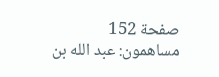صفحة 152
مساهمون: عبد الله بن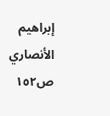إبراهيم الأنصاري
ص١٥٢